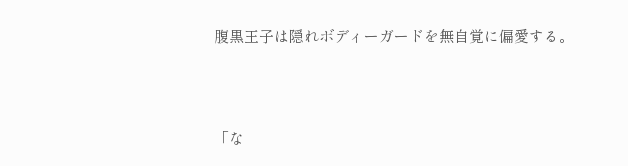腹黒王子は隠れボディーガードを無自覚に偏愛する。



「な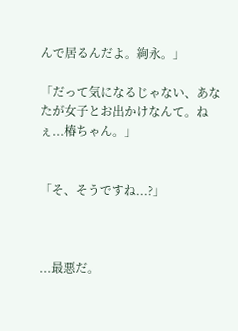んで居るんだよ。絢永。」

「だって気になるじゃない、あなたが女子とお出かけなんて。ねぇ...椿ちゃん。」


「そ、そうですね...?」



...最悪だ。